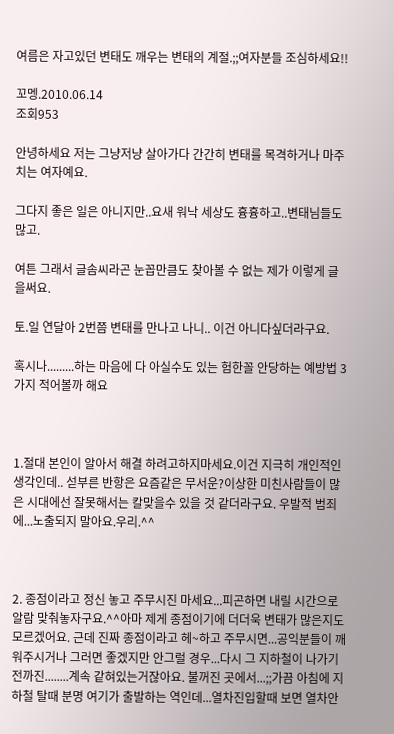여름은 자고있던 변태도 깨우는 변태의 계절.;;여자분들 조심하세요!!

꼬멩.2010.06.14
조회953

안녕하세요 저는 그냥저냥 살아가다 간간히 변태를 목격하거나 마주치는 여자예요.

그다지 좋은 일은 아니지만..요새 워낙 세상도 흉흉하고..변태님들도 많고.

여튼 그래서 글솜씨라곤 눈꼽만큼도 찾아볼 수 없는 제가 이렇게 글을써요.

토.일 연달아 2번쯤 변태를 만나고 나니.. 이건 아니다싶더라구요.

혹시나.........하는 마음에 다 아실수도 있는 험한꼴 안당하는 예방법 3가지 적어볼까 해요



1.절대 본인이 알아서 해결 하려고하지마세요.이건 지극히 개인적인 생각인데.. 섣부른 반항은 요즘같은 무서운?이상한 미친사람들이 많은 시대에선 잘못해서는 칼맞을수 있을 것 같더라구요. 우발적 범죄에...노출되지 말아요.우리.^^



2. 종점이라고 정신 놓고 주무시진 마세요...피곤하면 내릴 시간으로 알람 맞춰놓자구요.^^아마 제게 종점이기에 더더욱 변태가 많은지도 모르겠어요. 근데 진짜 종점이라고 헤~하고 주무시면...공익분들이 깨워주시거나 그러면 좋겠지만 안그럴 경우...다시 그 지하철이 나가기 전까진........계속 같혀있는거잖아요. 불꺼진 곳에서...;;가끔 아침에 지하철 탈때 분명 여기가 출발하는 역인데...열차진입할때 보면 열차안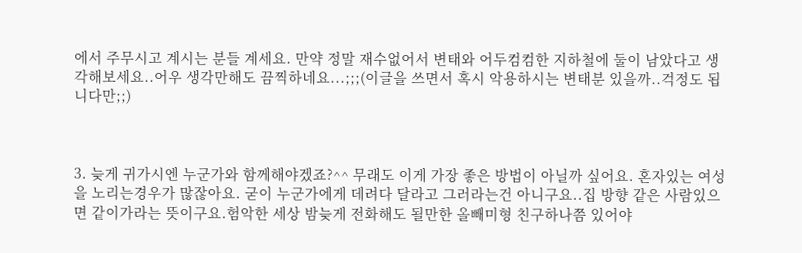에서 주무시고 계시는 분들 계세요. 만약 정말 재수없어서 변태와 어두컴컴한 지하철에 둘이 남았다고 생각해보세요..어우 생각만해도 끔찍하네요...;;;(이글을 쓰면서 혹시 악용하시는 변태분 있을까..걱정도 됩니다만;;)



3. 늦게 귀가시엔 누군가와 함께해야겠죠?^^ 무래도 이게 가장 좋은 방법이 아닐까 싶어요. 혼자있는 여성을 노리는경우가 많잖아요. 굳이 누군가에게 데려다 달라고 그러라는건 아니구요..집 방향 같은 사람있으면 같이가라는 뜻이구요.험악한 세상 밤늦게 전화해도 될만한 올빼미형 친구하나쯤 있어야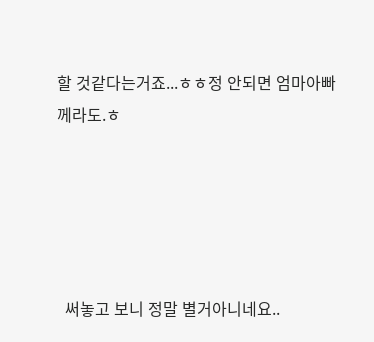할 것같다는거죠...ㅎㅎ정 안되면 엄마아빠께라도.ㅎ





  써놓고 보니 정말 별거아니네요..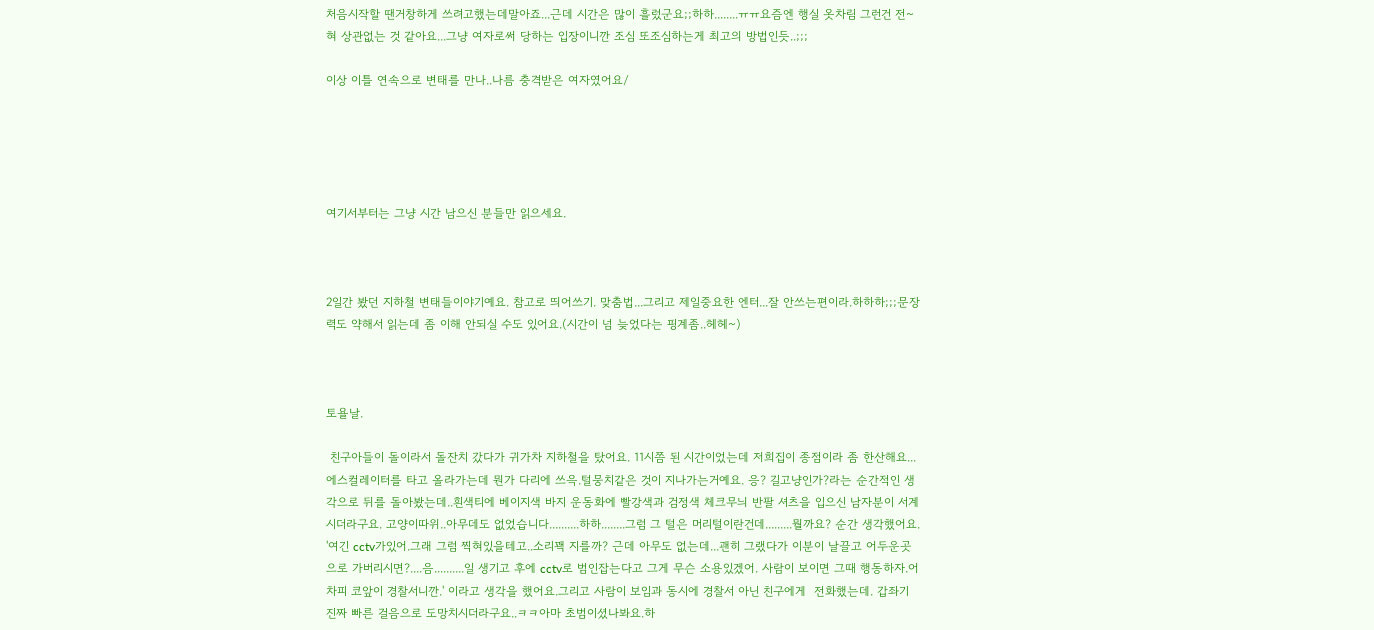처음시작할 땐거창하게 쓰려고했는데말아죠...근데 시간은 많이 흘렀군요;;하하........ㅠㅠ요즘엔 행실 옷차림 그런건 전~혀 상관없는 것 같아요...그냥 여자로써 당하는 입장이니깐 조심 또조심하는게 최고의 방법인듯..;;;

이상 이틀 연속으로 변태를 만나..나름 충격받은 여자였어요/





여기서부터는 그냥 시간 남으신 분들만 읽으세요.



2일간 봤던 지하철 변태들이야기예요. 참고로 띄어쓰기. 맞춤법...그리고 제일중요한 엔터...잘 안쓰는편이라.하하하;;;문장력도 약해서 읽는데 좀 이해 안되실 수도 있어요.(시간이 넘 늦었다는 핑계좀..헤헤~)



토욜날.

 친구아들이 돌이라서 돌잔치 갔다가 귀가차 지하철을 탔어요. 11시쯤 된 시간이었는데 저희집이 종점이라 좀 한산해요...에스컬레이터를 타고 올라가는데 뭔가 다리에 쓰윽.털뭉치같은 것이 지나가는거예요. 응? 길고냥인가?라는 순간적인 생각으로 뒤를 돌아봤는데..흰색티에 베이지색 바지 운동화에 빨강색과 검정색 체크무늬 반팔 셔츠을 입으신 남자분이 서계시더라구요. 고양이따위..아무데도 없었습니다..........하하........그럼 그 털은 머리털이란건데.........뭘까요? 순간 생각했어요. '여긴 cctv가있어.그래 그럼 찍혀있을테고..소리꽥 지를까? 근데 아무도 없는데...괜히 그랬다가 이분이 날끌고 어두운곳으로 가버리시면?....음..........일 생기고 후에 cctv로 범인잡는다고 그게 무슨 소용있겠어. 사람이 보이면 그때 행동하자.어차피 코앞이 경찰서니깐.' 이라고 생각을 했어요.그리고 사람이 보임과 동시에 경찰서 아닌 친구에게  전화했는데. 갑좌기 진짜 빠른 걸음으로 도망치시더라구요..ㅋㅋ아마 초범이셨나봐요.하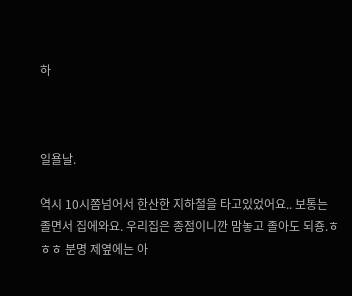하



일욜날.

역시 10시쫌넘어서 한산한 지하철을 타고있었어요.. 보통는 졸면서 집에와요. 우리집은 종점이니깐 맘놓고 졸아도 되죵.ㅎㅎㅎ 분명 제옆에는 아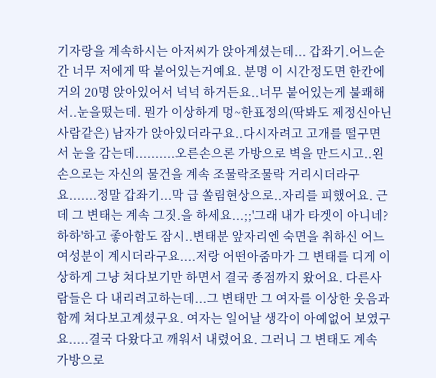기자랑을 계속하시는 아저씨가 앉아계셨는데... 갑좌기.어느순간 너무 저에게 딱 붙어있는거예요. 분명 이 시간정도면 한칸에 거의 20명 앉아있어서 넉넉 하거든요..너무 붙어있는게 불쾌해서..눈을떴는데. 뭔가 이상하게 멍~한표정의(딱봐도 제정신아닌 사람같은) 남자가 앉아있더라구요..다시자려고 고개를 떨구면서 눈을 감는데..........오른손으론 가방으로 벽을 만드시고..왼손으로는 자신의 물건을 계속 조물락조물락 거리시더라구요.......정말 갑좌기...막 급 쏠림현상으로..자리를 피했어요. 근데 그 변태는 계속 그짓.을 하세요...;;'그래 내가 타겟이 아니네?하하'하고 좋아함도 잠시..변태분 앞자리엔 숙면을 취하신 어느 여성분이 계시더라구요....저랑 어떤아줌마가 그 변태를 디게 이상하게 그냥 쳐다보기만 하면서 결국 종점까지 왔어요. 다른사람들은 다 내리려고하는데...그 변태만 그 여자를 이상한 웃음과 함께 쳐다보고계셨구요. 여자는 일어날 생각이 아예없어 보였구요.....결국 다왔다고 깨워서 내렸어요. 그러니 그 변태도 계속 가방으로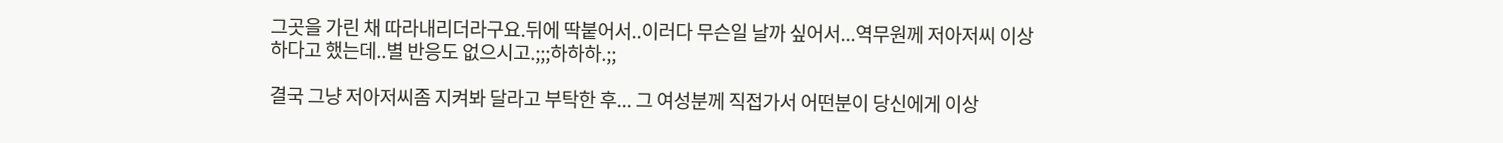그곳을 가린 채 따라내리더라구요.뒤에 딱붙어서..이러다 무슨일 날까 싶어서...역무원께 저아저씨 이상하다고 했는데..별 반응도 없으시고.;;;하하하.;;

결국 그냥 저아저씨좀 지켜봐 달라고 부탁한 후... 그 여성분께 직접가서 어떤분이 당신에게 이상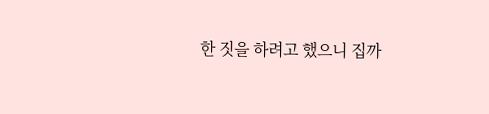한 짓을 하려고 했으니 집까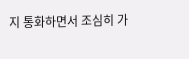지 통화하면서 조심히 가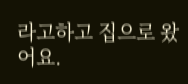라고하고 집으로 왔어요.